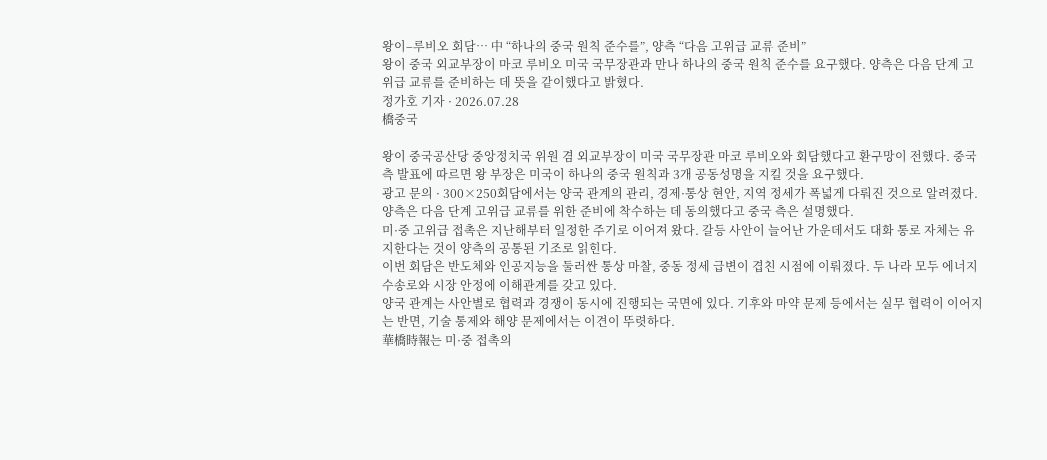왕이–루비오 회담… 中 “하나의 중국 원칙 준수를”, 양측 “다음 고위급 교류 준비”
왕이 중국 외교부장이 마코 루비오 미국 국무장관과 만나 하나의 중국 원칙 준수를 요구했다. 양측은 다음 단계 고위급 교류를 준비하는 데 뜻을 같이했다고 밝혔다.
정가호 기자 · 2026.07.28
橋중국

왕이 중국공산당 중앙정치국 위원 겸 외교부장이 미국 국무장관 마코 루비오와 회담했다고 환구망이 전했다. 중국 측 발표에 따르면 왕 부장은 미국이 하나의 중국 원칙과 3개 공동성명을 지킬 것을 요구했다.
광고 문의 · 300×250회담에서는 양국 관계의 관리, 경제·통상 현안, 지역 정세가 폭넓게 다뤄진 것으로 알려졌다. 양측은 다음 단계 고위급 교류를 위한 준비에 착수하는 데 동의했다고 중국 측은 설명했다.
미·중 고위급 접촉은 지난해부터 일정한 주기로 이어져 왔다. 갈등 사안이 늘어난 가운데서도 대화 통로 자체는 유지한다는 것이 양측의 공통된 기조로 읽힌다.
이번 회담은 반도체와 인공지능을 둘러싼 통상 마찰, 중동 정세 급변이 겹친 시점에 이뤄졌다. 두 나라 모두 에너지 수송로와 시장 안정에 이해관계를 갖고 있다.
양국 관계는 사안별로 협력과 경쟁이 동시에 진행되는 국면에 있다. 기후와 마약 문제 등에서는 실무 협력이 이어지는 반면, 기술 통제와 해양 문제에서는 이견이 뚜렷하다.
華橋時報는 미·중 접촉의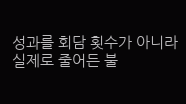성과를 회담 횟수가 아니라 실제로 줄어든 불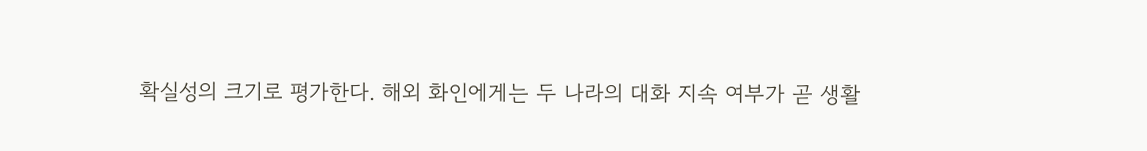확실성의 크기로 평가한다. 해외 화인에게는 두 나라의 대화 지속 여부가 곧 생활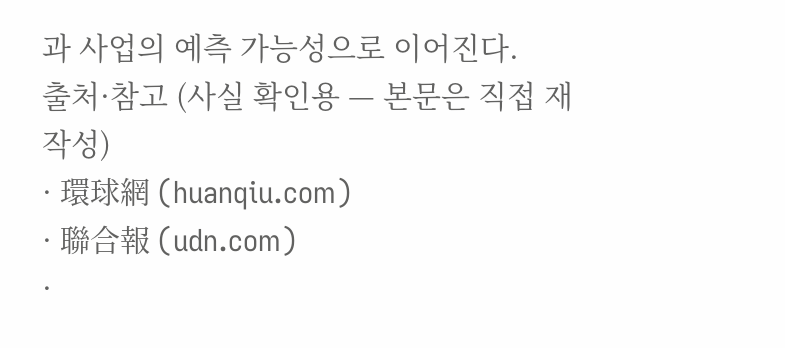과 사업의 예측 가능성으로 이어진다.
출처·참고 (사실 확인용 — 본문은 직접 재작성)
· 環球網 (huanqiu.com)
· 聯合報 (udn.com)
·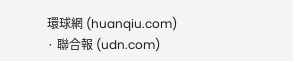環球網 (huanqiu.com)
· 聯合報 (udn.com)